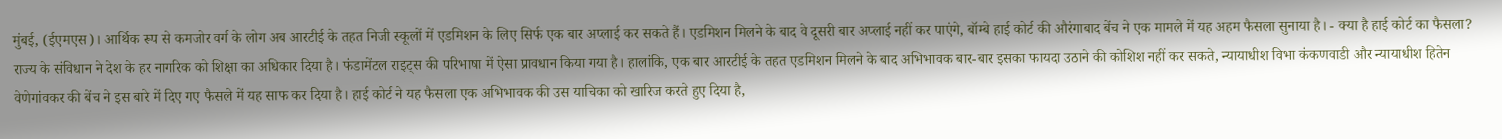मुंबई, (ईएमएस)। आर्थिक रूप से कमजोर वर्ग के लोग अब आरटीई के तहत निजी स्कूलों में एडमिशन के लिए सिर्फ एक बार अप्लाई कर सकते हैं। एडमिशन मिलने के बाद वे दूसरी बार अप्लाई नहीं कर पाएंगे, बॉम्बे हाई कोर्ट की औरंगाबाद बेंच ने एक मामले में यह अहम फैसला सुनाया है। - क्या है हाई कोर्ट का फैसला? राज्य के संविधान ने देश के हर नागरिक को शिक्षा का अधिकार दिया है। फंडामेंटल राइट्स की परिभाषा में ऐसा प्रावधान किया गया है। हालांकि, एक बार आरटीई के तहत एडमिशन मिलने के बाद अभिभावक बार-बार इसका फायदा उठाने की कोशिश नहीं कर सकते, न्यायाधीश विभा कंकणवाडी और न्यायाधीश हितेन वेणेगांवकर की बेंच ने इस बारे में दिए गए फैसले में यह साफ कर दिया है। हाई कोर्ट ने यह फैसला एक अभिभावक की उस याचिका को खारिज करते हुए दिया है,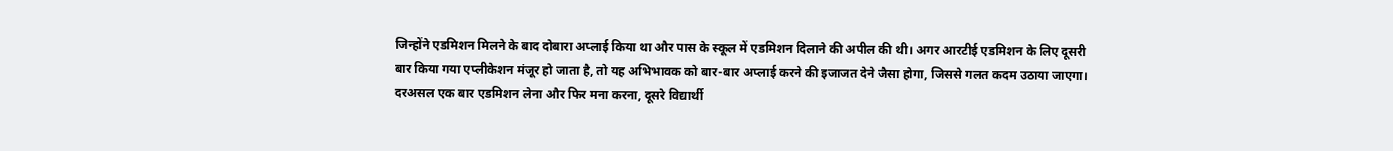जिन्होंने एडमिशन मिलने के बाद दोबारा अप्लाई किया था और पास के स्कूल में एडमिशन दिलाने की अपील की थी। अगर आरटीई एडमिशन के लिए दूसरी बार किया गया एप्लीकेशन मंजूर हो जाता है, तो यह अभिभावक को बार-बार अप्लाई करने की इजाजत देने जैसा होगा, जिससे गलत कदम उठाया जाएगा। दरअसल एक बार एडमिशन लेना और फिर मना करना, दूसरे विद्यार्थी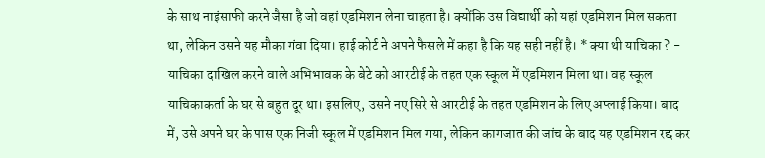के साथ नाइंसाफी करने जैसा है जो वहां एडमिशन लेना चाहता है। क्योंकि उस विद्यार्थी को यहां एडमिशन मिल सकता था, लेकिन उसने यह मौका गंवा दिया। हाई कोर्ट ने अपने फैसले में कहा है कि यह सही नहीं है। * क्या थी याचिका ? - याचिका दाखिल करने वाले अभिभावक के बेटे को आरटीई के तहत एक स्कूल में एडमिशन मिला था। वह स्कूल याचिकाकर्ता के घर से बहुत दूर था। इसलिए, उसने नए सिरे से आरटीई के तहत एडमिशन के लिए अप्लाई किया। बाद में, उसे अपने घर के पास एक निजी स्कूल में एडमिशन मिल गया, लेकिन कागजात की जांच के बाद यह एडमिशन रद्द कर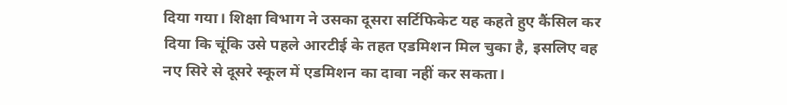दिया गया। शिक्षा विभाग ने उसका दूसरा सर्टिफिकेट यह कहते हुए कैंसिल कर दिया कि चूंकि उसे पहले आरटीई के तहत एडमिशन मिल चुका है, इसलिए वह नए सिरे से दूसरे स्कूल में एडमिशन का दावा नहीं कर सकता।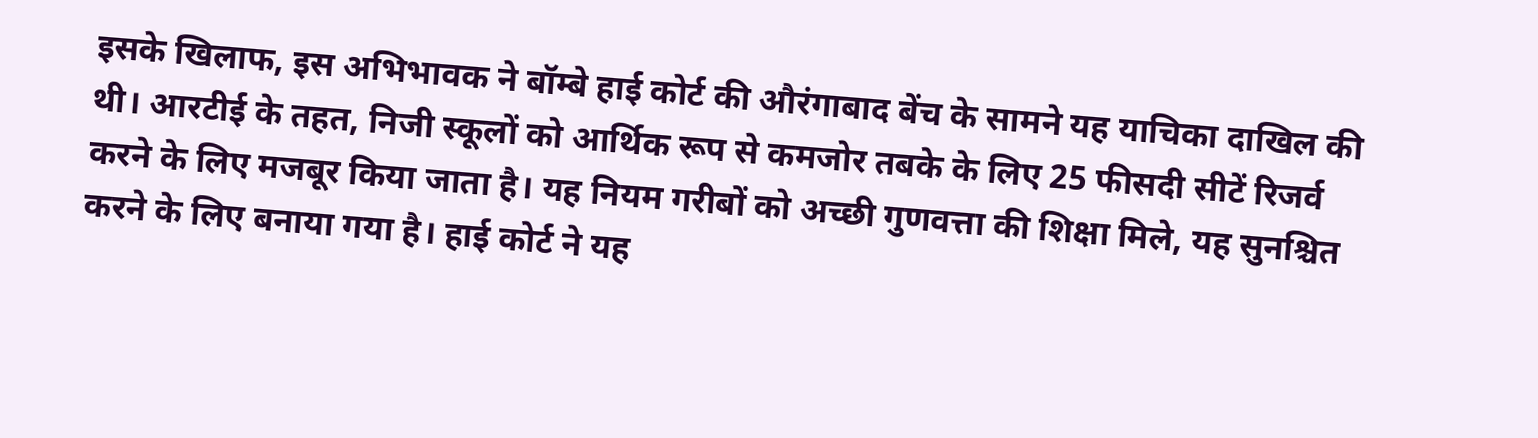इसके खिलाफ, इस अभिभावक ने बॉम्बे हाई कोर्ट की औरंगाबाद बेंच के सामने यह याचिका दाखिल की थी। आरटीई के तहत, निजी स्कूलों को आर्थिक रूप से कमजोर तबके के लिए 25 फीसदी सीटें रिजर्व करने के लिए मजबूर किया जाता है। यह नियम गरीबों को अच्छी गुणवत्ता की शिक्षा मिले, यह सुनश्चित करने के लिए बनाया गया है। हाई कोर्ट ने यह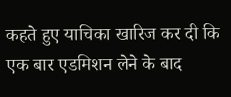कहते हुए याचिका खारिज कर दी कि एक बार एडमिशन लेने के बाद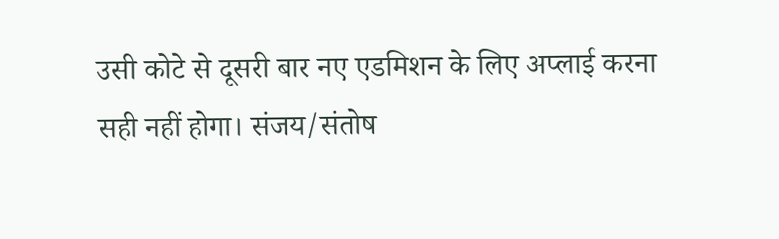उसी कोटे से दूसरी बार नए एडमिशन के लिए अप्लाई करना सही नहीं होगा। संजय/संतोष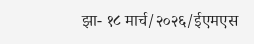झा- १८ मार्च/२०२६/ईएमएस